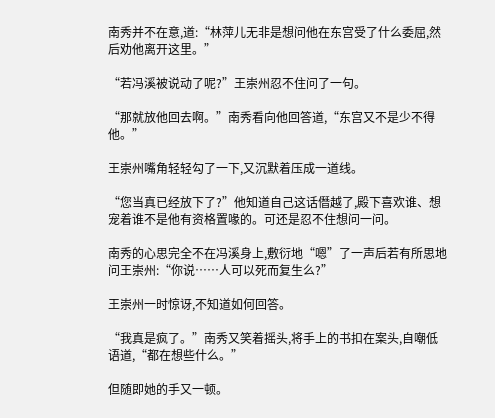南秀并不在意,道:“林萍儿无非是想问他在东宫受了什么委屈,然后劝他离开这里。”

“若冯溪被说动了呢?”王崇州忍不住问了一句。

“那就放他回去啊。”南秀看向他回答道,“东宫又不是少不得他。”

王崇州嘴角轻轻勾了一下,又沉默着压成一道线。

“您当真已经放下了?”他知道自己这话僭越了,殿下喜欢谁、想宠着谁不是他有资格置喙的。可还是忍不住想问一问。

南秀的心思完全不在冯溪身上,敷衍地“嗯”了一声后若有所思地问王崇州:“你说……人可以死而复生么?”

王崇州一时惊讶,不知道如何回答。

“我真是疯了。”南秀又笑着摇头,将手上的书扣在案头,自嘲低语道,“都在想些什么。”

但随即她的手又一顿。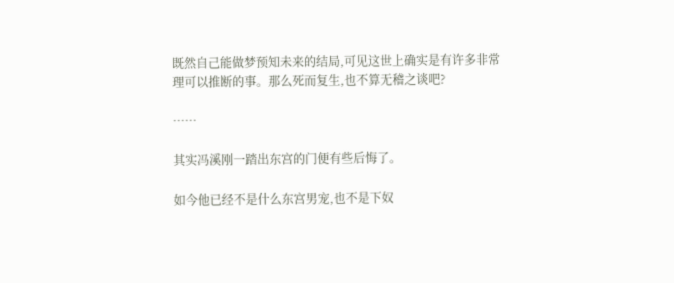既然自己能做梦预知未来的结局,可见这世上确实是有许多非常理可以推断的事。那么死而复生,也不算无稽之谈吧?

……

其实冯溪刚一踏出东宫的门便有些后悔了。

如今他已经不是什么东宫男宠,也不是下奴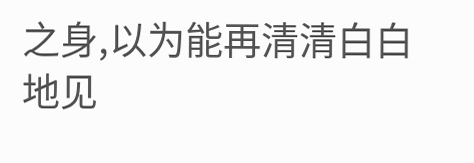之身,以为能再清清白白地见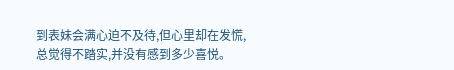到表妹会满心迫不及待,但心里却在发慌,总觉得不踏实,并没有感到多少喜悦。